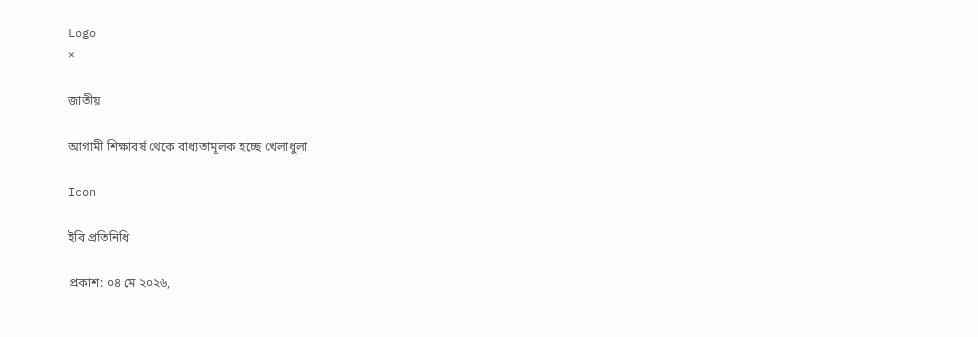Logo
×

জাতীয়

আগামী শিক্ষাবর্ষ থেকে বাধ্যতামূলক হচ্ছে খেলাধুলা

Icon

ইবি প্রতিনিধি

প্রকাশ: ০৪ মে ২০২৬,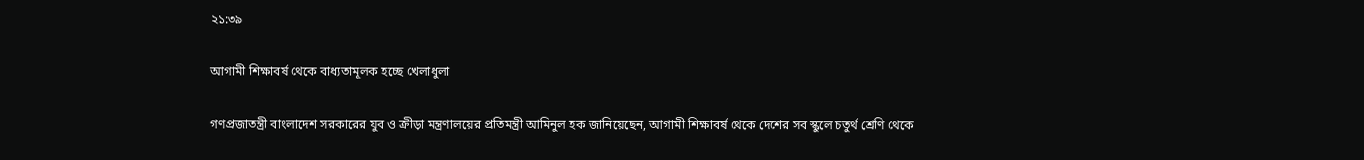২১:৩৯

আগামী শিক্ষাবর্ষ থেকে বাধ্যতামূলক হচ্ছে খেলাধুলা

গণপ্রজাতন্ত্রী বাংলাদেশ সরকারের যুব ও ক্রীড়া মন্ত্রণালয়ের প্রতিমন্ত্রী আমিনুল হক জানিয়েছেন, আগামী শিক্ষাবর্ষ থেকে দেশের সব স্কুলে চতুর্থ শ্রেণি থেকে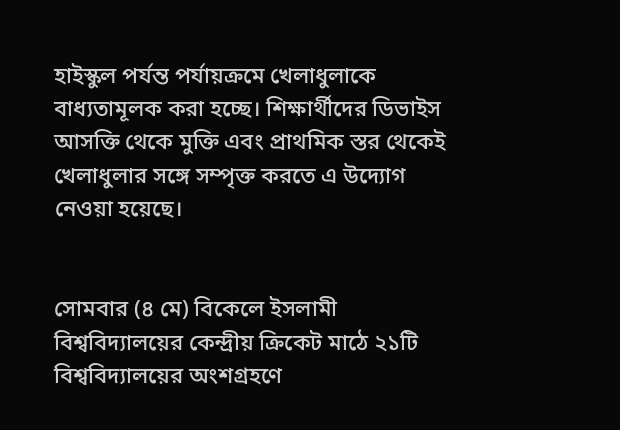হাইস্কুল পর্যন্ত পর্যায়ক্রমে খেলাধুলাকে বাধ্যতামূলক করা হচ্ছে। শিক্ষার্থীদের ডিভাইস আসক্তি থেকে মুক্তি এবং প্রাথমিক স্তর থেকেই খেলাধুলার সঙ্গে সম্পৃক্ত করতে এ উদ্যোগ নেওয়া হয়েছে।


সোমবার (৪ মে) বিকেলে ইসলামী বিশ্ববিদ্যালয়ের কেন্দ্রীয় ক্রিকেট মাঠে ২১টি বিশ্ববিদ্যালয়ের অংশগ্রহণে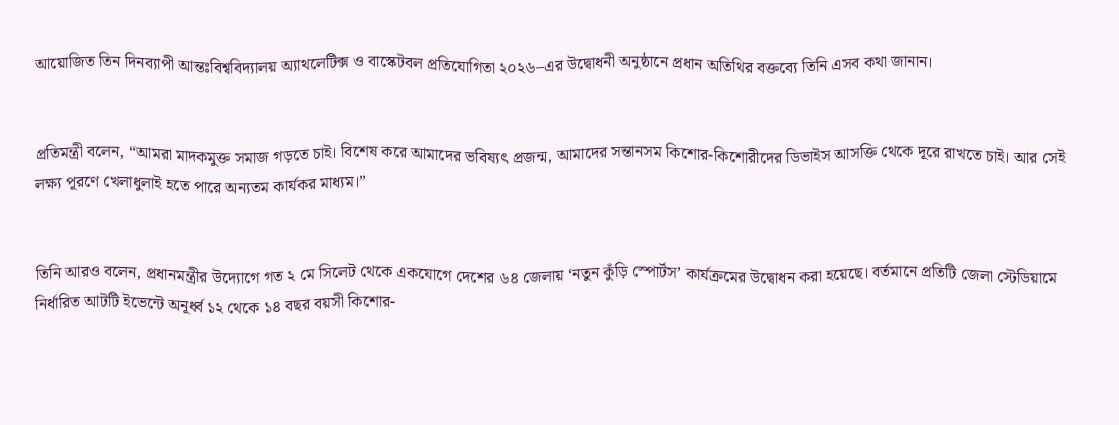আয়োজিত তিন দিনব্যাপী আন্তঃবিশ্ববিদ্যালয় অ্যাথলেটিক্স ও বাস্কেটবল প্রতিযোগিতা ২০২৬–এর উদ্বোধনী অনুষ্ঠানে প্রধান অতিথির বক্তব্যে তিনি এসব কথা জানান।


প্রতিমন্ত্রী বলেন, “আমরা মাদকমুক্ত সমাজ গড়তে চাই। বিশেষ করে আমাদের ভবিষ্যৎ প্রজন্ম, আমাদের সন্তানসম কিশোর-কিশোরীদের ডিভাইস আসক্তি থেকে দূরে রাখতে চাই। আর সেই লক্ষ্য পূরণে খেলাধুলাই হতে পারে অন্যতম কার্যকর মাধ্যম।”


তিনি আরও বলেন, প্রধানমন্ত্রীর উদ্যোগে গত ২ মে সিলেট থেকে একযোগে দেশের ৬৪ জেলায় ‘নতুন কুঁড়ি স্পোর্টস’ কার্যক্রমের উদ্বোধন করা হয়েছে। বর্তমানে প্রতিটি জেলা স্টেডিয়ামে নির্ধারিত আটটি ইভেন্টে অনূর্ধ্ব ১২ থেকে ১৪ বছর বয়সী কিশোর-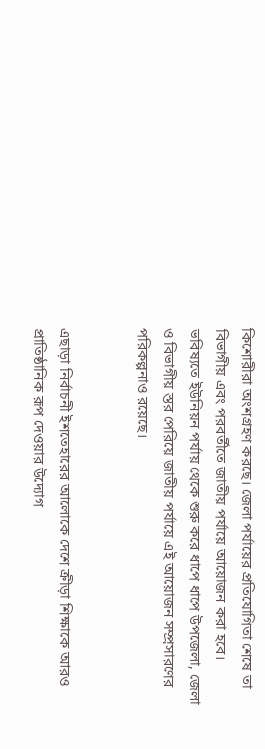কিশোরীরা অংশগ্রহণ করছে। জেলা পর্যায়ের প্রতিযোগিতা শেষে তা বিভাগীয় এবং পরবর্তীতে জাতীয় পর্যায়ে আয়োজন করা হবে। ভবিষ্যতে ইউনিয়ন পর্যায় থেকে শুরু করে ধাপে ধাপে উপজেলা, জেলা ও বিভাগীয় স্তর পেরিয়ে জাতীয় পর্যায়ে এই আয়োজন সম্প্রসারণের পরিকল্পনাও রয়েছে।


এছাড়া নির্বাচনী ইশতেহারের আলোকে দেশে ক্রীড়া শিক্ষাকে আরও প্রাতিষ্ঠানিক রূপ দেওয়ার উদ্যোগ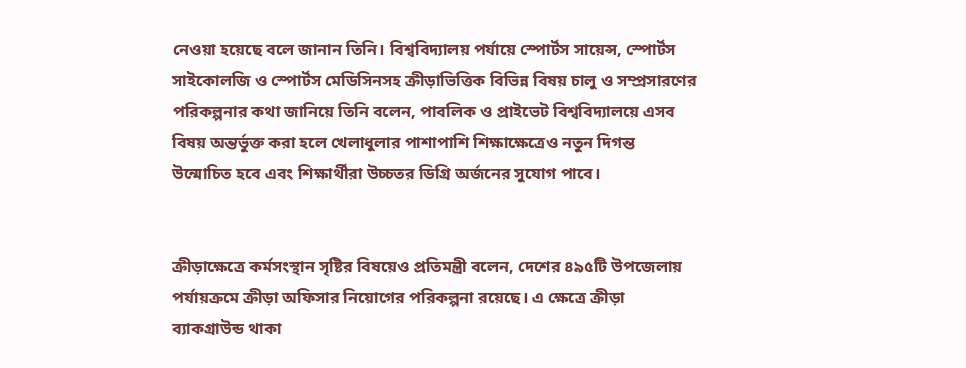নেওয়া হয়েছে বলে জানান তিনি। বিশ্ববিদ্যালয় পর্যায়ে স্পোর্টস সায়েন্স, স্পোর্টস সাইকোলজি ও স্পোর্টস মেডিসিনসহ ক্রীড়াভিত্তিক বিভিন্ন বিষয় চালু ও সম্প্রসারণের পরিকল্পনার কথা জানিয়ে তিনি বলেন, পাবলিক ও প্রাইভেট বিশ্ববিদ্যালয়ে এসব বিষয় অন্তর্ভুক্ত করা হলে খেলাধুলার পাশাপাশি শিক্ষাক্ষেত্রেও নতুন দিগন্ত উন্মোচিত হবে এবং শিক্ষার্থীরা উচ্চতর ডিগ্রি অর্জনের সুযোগ পাবে।


ক্রীড়াক্ষেত্রে কর্মসংস্থান সৃষ্টির বিষয়েও প্রতিমন্ত্রী বলেন, দেশের ৪৯৫টি উপজেলায় পর্যায়ক্রমে ক্রীড়া অফিসার নিয়োগের পরিকল্পনা রয়েছে। এ ক্ষেত্রে ক্রীড়া ব্যাকগ্রাউন্ড থাকা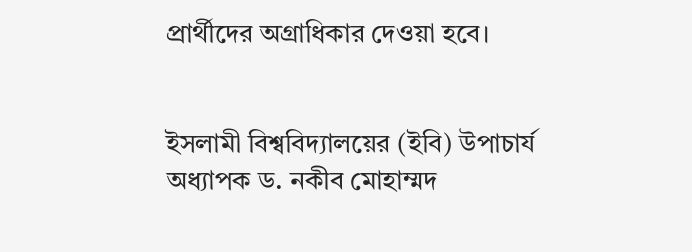প্রার্থীদের অগ্রাধিকার দেওয়া হবে।


ইসলামী বিশ্ববিদ্যালয়ের (ইবি) উপাচার্য অধ্যাপক ড. নকীব মোহাম্মদ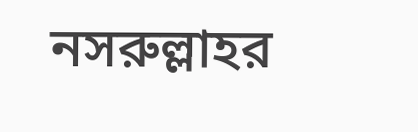নসরুল্লাহর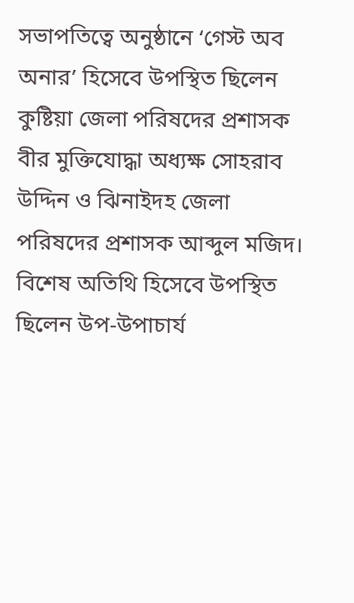সভাপতিত্বে অনুষ্ঠানে ‘গেস্ট অব অনার’ হিসেবে উপস্থিত ছিলেন কুষ্টিয়া জেলা পরিষদের প্রশাসক বীর মুক্তিযোদ্ধা অধ্যক্ষ সোহরাব উদ্দিন ও ঝিনাইদহ জেলা পরিষদের প্রশাসক আব্দুল মজিদ। বিশেষ অতিথি হিসেবে উপস্থিত ছিলেন উপ-উপাচার্য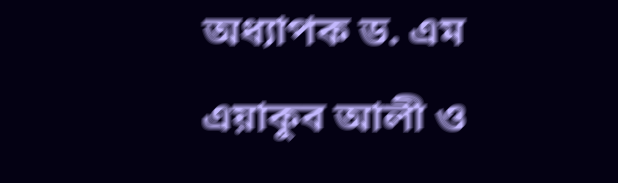অধ্যাপক ড. এম এয়াকুব আলী ও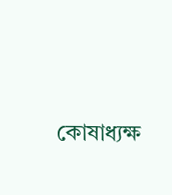কোষাধ্যক্ষ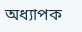অধ্যাপক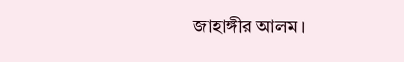জাহাঙ্গীর আলম।